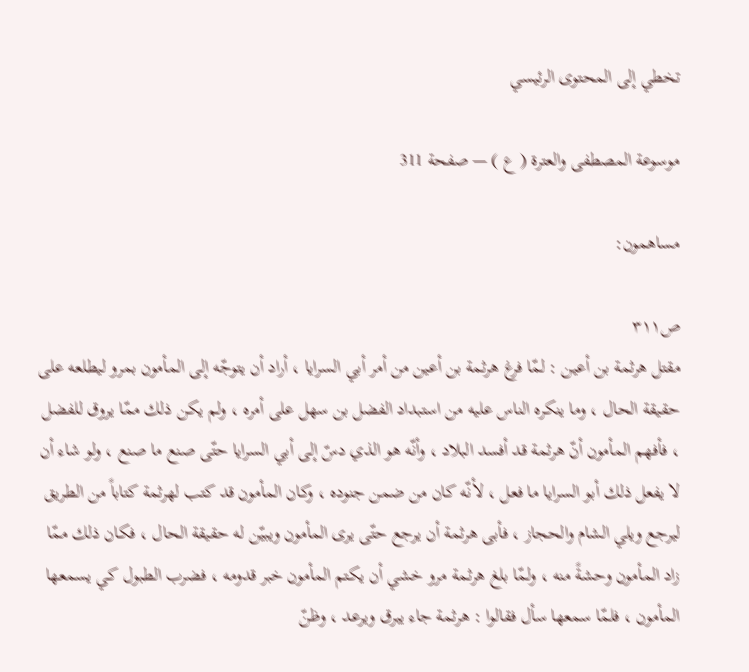تخطي إلى المحتوى الرئيسي

موسوعة المصطفى والعترة ( ع ) — صفحة 311

مساهمون:

ص٣١١
مقتل هرثمة بن أعين : لمّا فرغ هرثمة بن أعين من أمر أبي السرايا ، أراد أن يتوجّه إلى المأمون بمرو ليطلعه على حقيقة الحال ، وما ينكره الناس عليه من استبداد الفضل بن سهل على أمره ، ولم يكن ذلك ممّا يروق للفضل ، فأفهم المأمون أنّ هرثمة قد أفسد البلاد ، وأنّه هو الذي دسّ إلى أبي السرايا حتّى صنع ما صنع ، ولو شاء أن لا يفعل ذلك أبو السرايا ما فعل ، لأنّه كان من ضمن جنوده ، وكان المأمون قد كتب لهرثمة كتاباً من الطريق ليرجع ويلي الشام والحجاز ، فأبى هرثمة أن يرجع حتّى يرى المأمون ويبيّن له حقيقة الحال ، فكان ذلك ممّا زاد المأمون وحشةً منه ، ولمّا بلغ هرثمة مرو خشي أن يكتم المأمون خبر قدومه ، فضرب الطبول كي يسمعها المأمون ، فلمّا سمعها سأل فقالوا : هرثمة جاء يبرق ويرعد ، وظنّ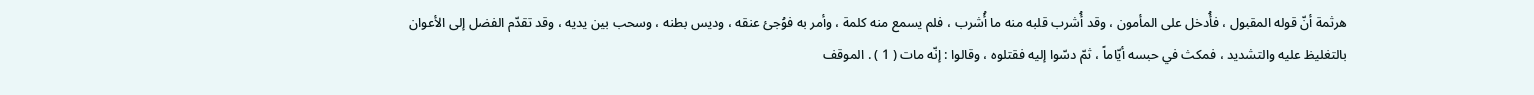هرثمة أنّ قوله المقبول ، فأُدخل على المأمون ، وقد أُشرب قلبه منه ما أُشرب ، فلم يسمع منه كلمة ، وأمر به فوُجئ عنقه ، وديس بطنه ، وسحب بين يديه ، وقد تقدّم الفضل إلى الأعوان بالتغليظ عليه والتشديد ، فمكث في حبسه أيّاماً ، ثمّ دسّوا إليه فقتلوه ، وقالوا : إنّه مات ( 1 ) . الموقف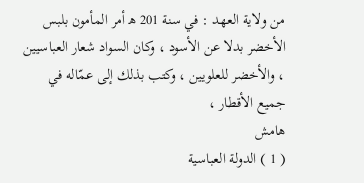من ولاية العهد : في سنة 201 ه‍ أمر المأمون بلبس الأخضر بدلا عن الأسود ، وكان السواد شعار العباسيين ، والأخضر للعلويين ، وكتب بذلك إلى عمّاله في جميع الأقطار ،
هامش
( 1 ) الدولة العباسية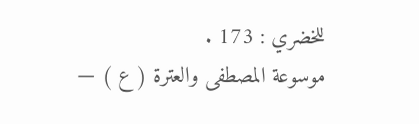للخضري : 173 .
موسوعة المصطفى والعترة ( ع ) —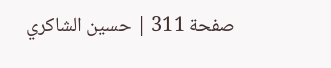صفحة 311 | حسين الشاكري